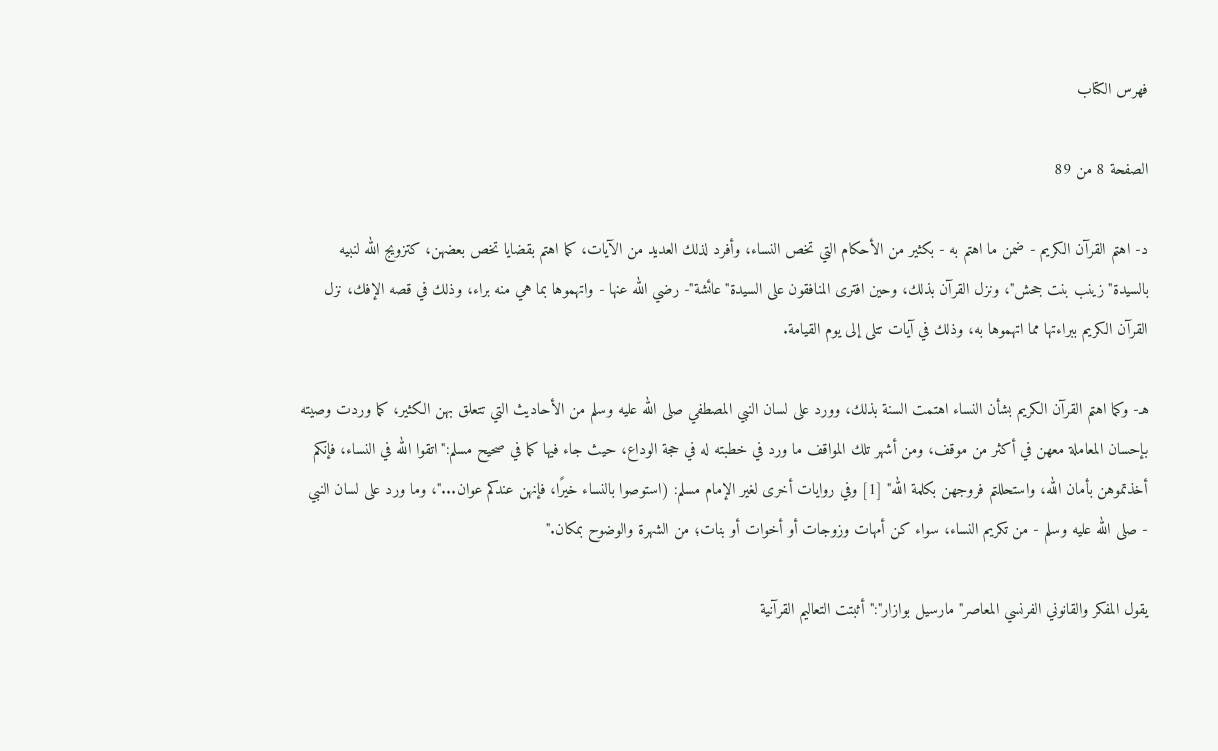فهرس الكتاب

الصفحة 8 من 89

د- اهتم القرآن الكريم - ضمن ما اهتم به - بكثير من الأحكام التي تخص النساء، وأفرد لذلك العديد من الآيات، كما اهتم بقضايا تخص بعضهن، كتزويج الله لنبيه بالسيدة"زينب بنت جحش"، ونزل القرآن بذلك، وحين افترى المنافقون على السيدة"عائشة"- رضي الله عنها - واتهموها بما هي منه براء، وذلك في قصه الإفك، نزل القرآن الكريم ببراءتها مما اتهموها به، وذلك في آيات تتلى إلى يوم القيامة.

هـ- وكما اهتم القرآن الكريم بشأن النساء اهتمت السنة بذلك، وورد على لسان النبي المصطفي صلى الله عليه وسلم من الأحاديث التي تتعلق بهن الكثير، كما وردت وصيته بإحسان المعاملة معهن في أكثر من موقف، ومن أشهر تلك المواقف ما ورد في خطبته له في حجة الوداع، حيث جاء فيها كما في صحيح مسلم:"اتقوا الله في النساء، فإنكم أخذتموهن بأمان الله، واستحللتم فروجهن بكلمة الله" [1] وفي روايات أخرى لغير الإمام مسلم: (استوصوا بالنساء خيرًا، فإنهن عندكم عوان..."، وما ورد على لسان النبي - صلى الله عليه وسلم - من تكريم النساء، سواء كن أمهات وزوجات أو أخوات أو بنات؛ من الشهرة والوضوح بمكان."

يقول المفكر والقانوني الفرنسي المعاصر"مارسيل بوازار":"أثبتت التعاليم القرآنية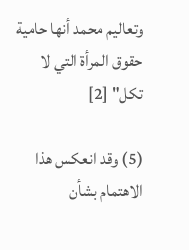وتعاليم محمد أنها حامية حقوق المرأة التي لا تكل" [2]

(5) وقد انعكس هذا الاهتمام بشأن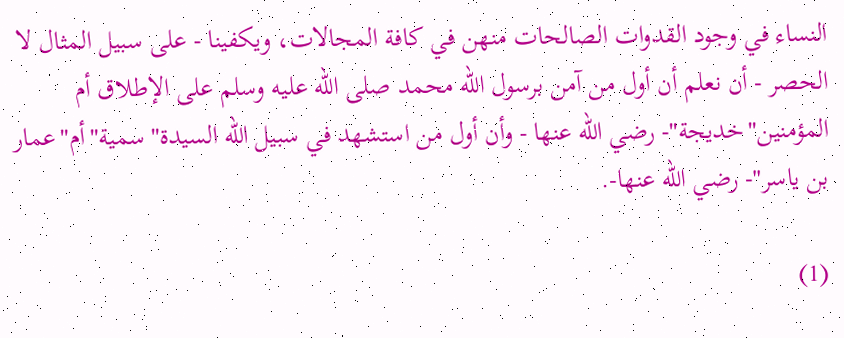النساء في وجود القدوات الصالحات منهن في كافة المجالات، ويكفينا - على سبيل المثال لا الحصر - أن نعلم أن أول من آمن برسول الله محمد صلى الله عليه وسلم على الإطلاق أم المؤمنين"خديجة"- رضي الله عنها - وأن أول من استشهد في سبيل الله السيدة"سمية"أم"عمار بن ياسر"- رضي الله عنها-.

(1)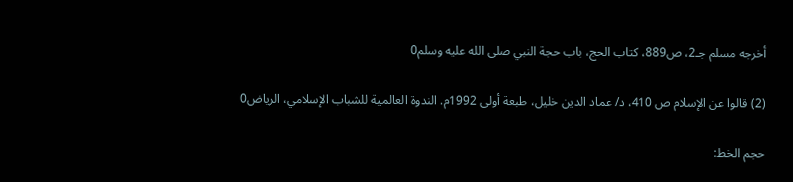أخرجه مسلم جـ2، ص889، كتاب الحج، باب حجة النبي صلى الله عليه وسلم0

(2) قالوا عن الإسلام ص 410، د/ عماد الدين خليل، طبعة أولى 1992م. الندوة العالمية للشباب الإسلامي، الرياض0

حجم الخط: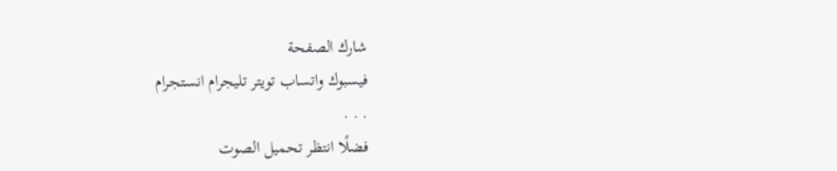شارك الصفحة
فيسبوك واتساب تويتر تليجرام انستجرام
. . .
فضلًا انتظر تحميل الصوت